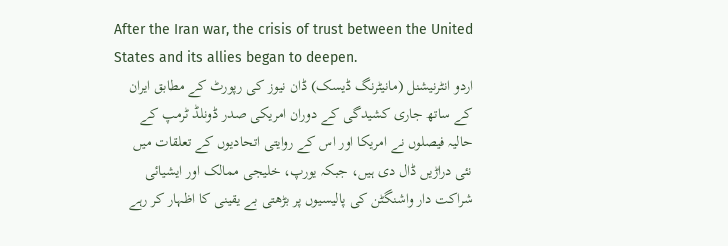After the Iran war, the crisis of trust between the United States and its allies began to deepen.
اردو انٹرنیشنل (مانیٹرنگ ڈیسک) ڈان نیوز کی رپورٹ کے مطابق ایران کے ساتھ جاری کشیدگی کے دوران امریکی صدر ڈونلڈ ٹرمپ کے حالیہ فیصلوں نے امریکا اور اس کے روایتی اتحادیوں کے تعلقات میں نئی دراڑیں ڈال دی ہیں، جبکہ یورپ، خلیجی ممالک اور ایشیائی شراکت دار واشنگٹن کی پالیسیوں پر بڑھتی بے یقینی کا اظہار کر رہے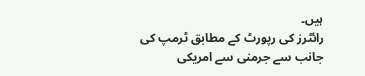ہیں۔
رائٹرز کی رپورٹ کے مطابق ٹرمپ کی جانب سے جرمنی سے امریکی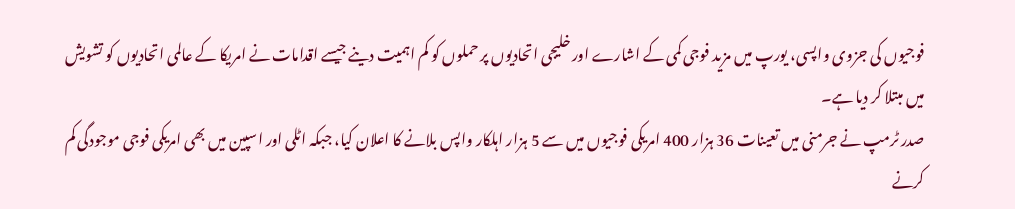فوجیوں کی جزوی واپسی، یورپ میں مزید فوجی کمی کے اشارے اور خلیجی اتحادیوں پر حملوں کو کم اہمیت دینے جیسے اقدامات نے امریکا کے عالمی اتحادیوں کو تشویش میں مبتلا کر دیا ہے۔
صدر ٹرمپ نے جرمنی میں تعینات 36 ہزار 400 امریکی فوجیوں میں سے 5 ہزار اہلکار واپس بلانے کا اعلان کیا، جبکہ اٹلی اور اسپین میں بھی امریکی فوجی موجودگی کم کرنے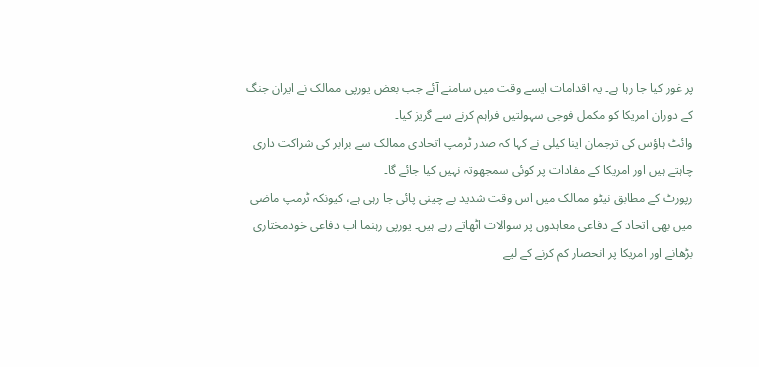پر غور کیا جا رہا ہے۔ یہ اقدامات ایسے وقت میں سامنے آئے جب بعض یورپی ممالک نے ایران جنگ کے دوران امریکا کو مکمل فوجی سہولتیں فراہم کرنے سے گریز کیا۔
وائٹ ہاؤس کی ترجمان اینا کیلی نے کہا کہ صدر ٹرمپ اتحادی ممالک سے برابر کی شراکت داری چاہتے ہیں اور امریکا کے مفادات پر کوئی سمجھوتہ نہیں کیا جائے گا۔
رپورٹ کے مطابق نیٹو ممالک میں اس وقت شدید بے چینی پائی جا رہی ہے، کیونکہ ٹرمپ ماضی میں بھی اتحاد کے دفاعی معاہدوں پر سوالات اٹھاتے رہے ہیں۔ یورپی رہنما اب دفاعی خودمختاری بڑھانے اور امریکا پر انحصار کم کرنے کے لیے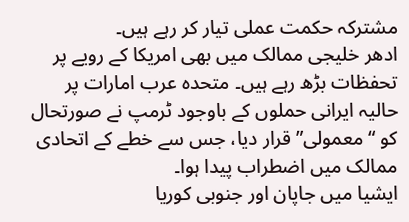مشترکہ حکمت عملی تیار کر رہے ہیں۔
ادھر خلیجی ممالک میں بھی امریکا کے رویے پر تحفظات بڑھ رہے ہیں۔ متحدہ عرب امارات پر حالیہ ایرانی حملوں کے باوجود ٹرمپ نے صورتحال کو “معمولی” قرار دیا، جس سے خطے کے اتحادی ممالک میں اضطراب پیدا ہوا۔
ایشیا میں جاپان اور جنوبی کوریا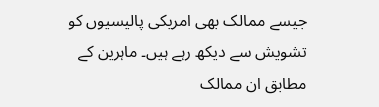جیسے ممالک بھی امریکی پالیسیوں کو تشویش سے دیکھ رہے ہیں۔ ماہرین کے مطابق ان ممالک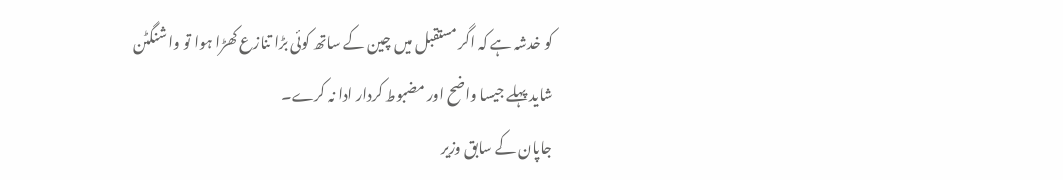کو خدشہ ہے کہ اگر مستقبل میں چین کے ساتھ کوئی بڑا تنازع کھڑا ہوا تو واشنگٹن شاید پہلے جیسا واضح اور مضبوط کردار ادا نہ کرے۔
جاپان کے سابق وزیر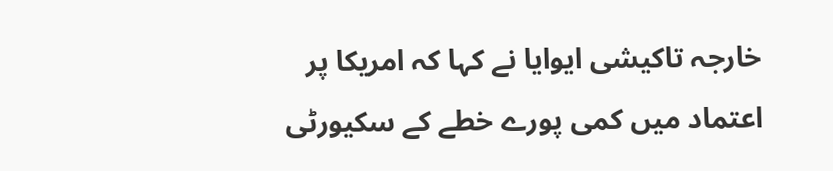خارجہ تاکیشی ایوایا نے کہا کہ امریکا پر اعتماد میں کمی پورے خطے کے سکیورٹی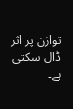توازن پر اثر ڈال سکتی ہے۔